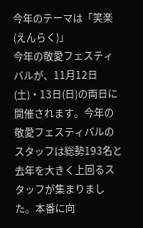今年のテーマは「笑楽(えんらく)」
今年の敬愛フェスティバルが、11月12日(土)・13日(日)の両日に開催されます。今年の敬愛フェスティバルのスタッフは総勢193名と去年を大きく上回るスタッフが集まりました。本番に向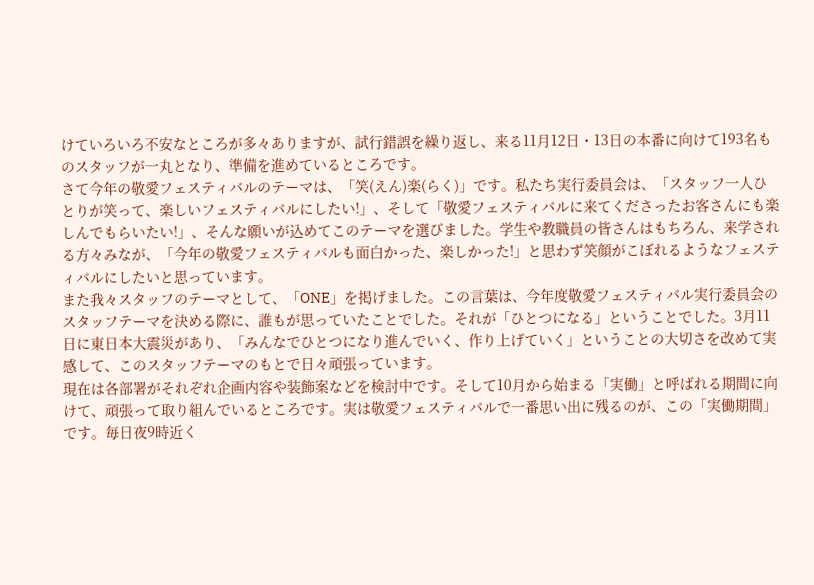けていろいろ不安なところが多々ありますが、試行錯誤を繰り返し、来る11月12日・13日の本番に向けて193名ものスタッフが一丸となり、準備を進めているところです。
さて今年の敬愛フェスティバルのテーマは、「笑(えん)楽(らく)」です。私たち実行委員会は、「スタッフ一人ひとりが笑って、楽しいフェスティバルにしたい!」、そして「敬愛フェスティバルに来てくださったお客さんにも楽しんでもらいたい!」、そんな願いが込めてこのテーマを選びました。学生や教職員の皆さんはもちろん、来学される方々みなが、「今年の敬愛フェスティバルも面白かった、楽しかった!」と思わず笑顔がこぼれるようなフェスティバルにしたいと思っています。
また我々スタッフのテーマとして、「ONE」を掲げました。この言葉は、今年度敬愛フェスティバル実行委員会のスタッフテーマを決める際に、誰もが思っていたことでした。それが「ひとつになる」ということでした。3月11日に東日本大震災があり、「みんなでひとつになり進んでいく、作り上げていく」ということの大切さを改めて実感して、このスタッフテーマのもとで日々頑張っています。
現在は各部署がそれぞれ企画内容や装飾案などを検討中です。そして10月から始まる「実働」と呼ばれる期間に向けて、頑張って取り組んでいるところです。実は敬愛フェスティバルで一番思い出に残るのが、この「実働期間」です。毎日夜9時近く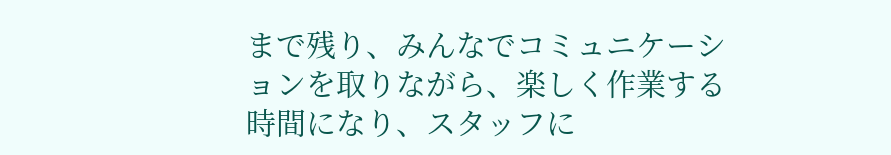まで残り、みんなでコミュニケーションを取りながら、楽しく作業する時間になり、スタッフに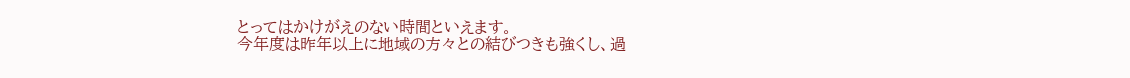とってはかけがえのない時間といえます。
今年度は昨年以上に地域の方々との結びつきも強くし、過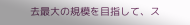去最大の規模を目指して、ス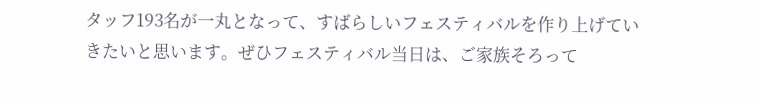タッフ193名が一丸となって、すばらしいフェスティバルを作り上げていきたいと思います。ぜひフェスティバル当日は、ご家族そろって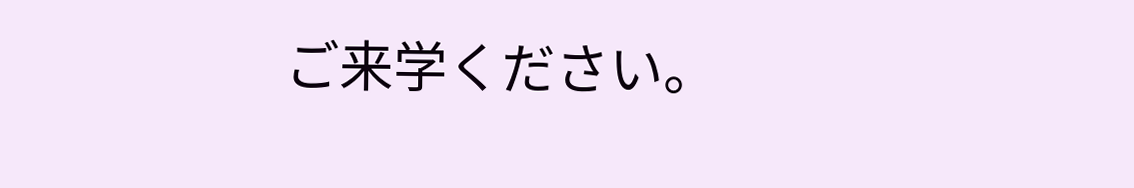ご来学ください。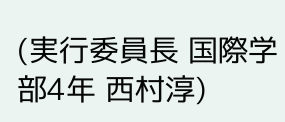(実行委員長 国際学部4年 西村淳)